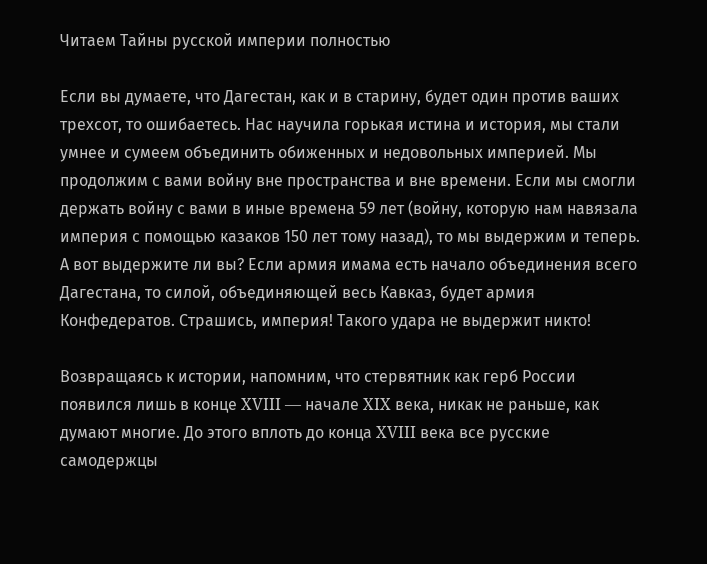Читаем Тайны русской империи полностью

Если вы думаете, что Дагестан, как и в старину, будет один против ваших трехсот, то ошибаетесь. Нас научила горькая истина и история, мы стали умнее и сумеем объединить обиженных и недовольных империей. Мы продолжим с вами войну вне пространства и вне времени. Если мы смогли держать войну с вами в иные времена 59 лет (войну, которую нам навязала империя с помощью казаков 150 лет тому назад), то мы выдержим и теперь. А вот выдержите ли вы? Если армия имама есть начало объединения всего Дагестана, то силой, объединяющей весь Кавказ, будет армия Конфедератов. Страшись, империя! Такого удара не выдержит никто!

Возвращаясь к истории, напомним, что стервятник как герб России появился лишь в конце XVIII — начале XIX века, никак не раньше, как думают многие. До этого вплоть до конца XVIII века все русские самодержцы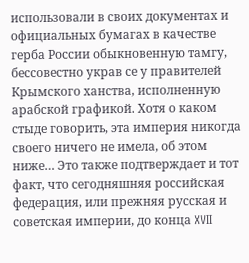использовали в своих документах и официальных бумагах в качестве герба России обыкновенную тамгу, бессовестно украв се у правителей Крымского ханства, исполненную арабской графикой. Хотя о каком стыде говорить, эта империя никогда своего ничего не имела, об этом ниже… Это также подтверждает и тот факт, что сегодняшняя российская федерация, или прежняя русская и советская империи, до конца XVII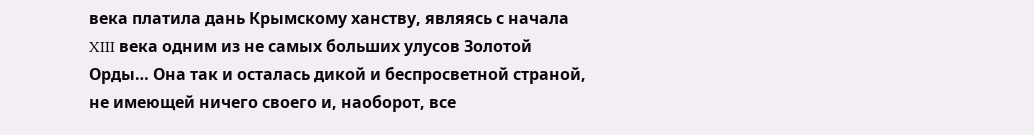века платила дань Крымскому ханству, являясь с начала XIII века одним из не самых больших улусов Золотой Орды… Она так и осталась дикой и беспросветной страной, не имеющей ничего своего и, наоборот, все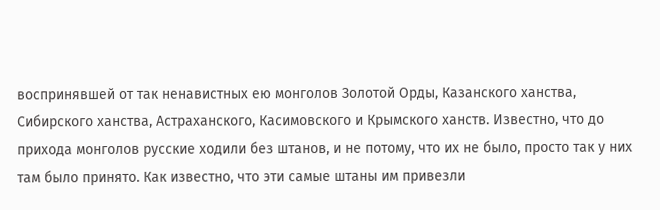воспринявшей от так ненавистных ею монголов Золотой Орды, Казанского ханства, Сибирского ханства, Астраханского, Касимовского и Крымского ханств. Известно, что до прихода монголов русские ходили без штанов, и не потому, что их не было, просто так у них там было принято. Как известно, что эти самые штаны им привезли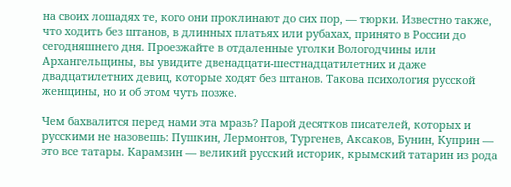на своих лошадях те, кого они проклинают до сих пор, — тюрки. Известно также, что ходить без штанов, в длинных платьях или рубахах, принято в России до сегодняшнего дня. Проезжайте в отдаленные уголки Вологодчины или Архангельщины, вы увидите двенадцати-шестнадцатилетних и даже двадцатилетних девиц, которые ходят без штанов. Такова психология русской женщины, но и об этом чуть позже.

Чем бахвалится перед нами эта мразь? Парой десятков писателей, которых и русскими не назовешь: Пушкин, Лермонтов, Тургенев, Аксаков, Бунин, Куприн — это все татары. Карамзин — великий русский историк, крымский татарин из рода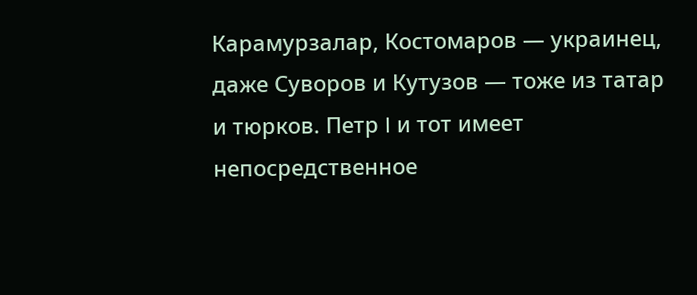Карамурзалар, Костомаров — украинец, даже Суворов и Кутузов — тоже из татар и тюрков. Петр I и тот имеет непосредственное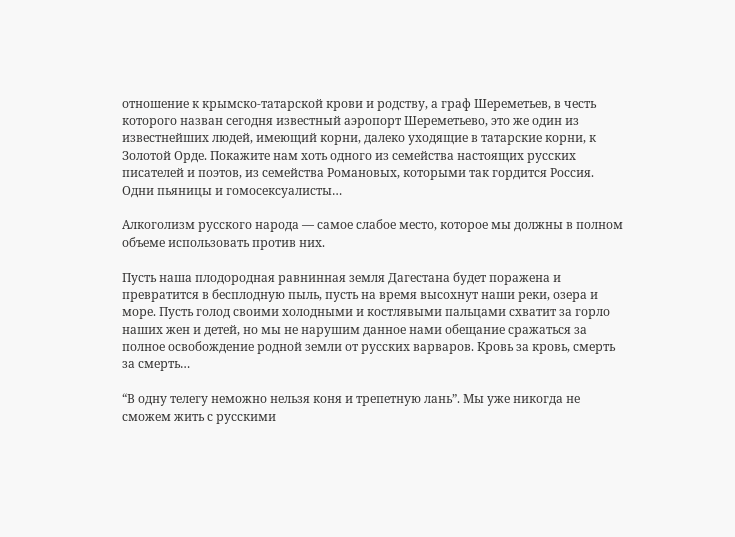отношение к крымско-татарской крови и родству, а граф Шереметьев, в честь которого назван сегодня известный аэропорт Шереметьево, это же один из известнейших людей, имеющий корни, далеко уходящие в татарские корни, к Золотой Орде. Покажите нам хоть одного из семейства настоящих русских писателей и поэтов, из семейства Романовых, которыми так гордится Россия. Одни пьяницы и гомосексуалисты…

Алкоголизм русского народа — самое слабое место, которое мы должны в полном объеме использовать против них.

Пусть наша плодородная равнинная земля Дагестана будет поражена и превратится в бесплодную пыль, пусть на время высохнут наши реки, озера и море. Пусть голод своими холодными и костлявыми пальцами схватит за горло наших жен и детей, но мы не нарушим данное нами обещание сражаться за полное освобождение родной земли от русских варваров. Кровь за кровь, смерть за смерть…

“В одну телегу неможно нельзя коня и трепетную лань”. Мы уже никогда не сможем жить с русскими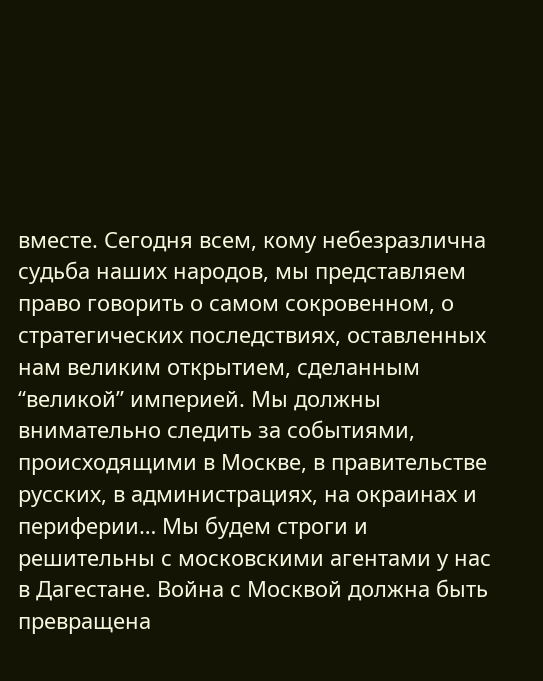вместе. Сегодня всем, кому небезразлична судьба наших народов, мы представляем право говорить о самом сокровенном, о стратегических последствиях, оставленных нам великим открытием, сделанным “великой” империей. Мы должны внимательно следить за событиями, происходящими в Москве, в правительстве русских, в администрациях, на окраинах и периферии… Мы будем строги и решительны с московскими агентами у нас в Дагестане. Война с Москвой должна быть превращена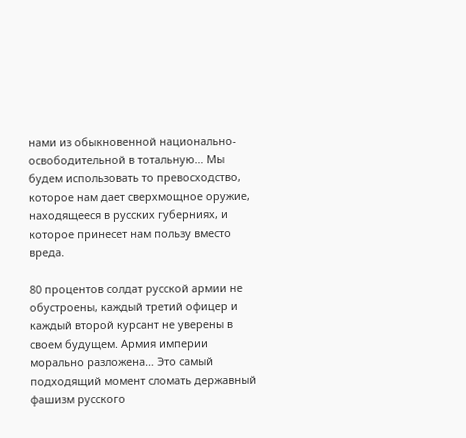нами из обыкновенной национально-освободительной в тотальную… Мы будем использовать то превосходство, которое нам дает сверхмощное оружие, находящееся в русских губерниях, и которое принесет нам пользу вместо вреда.

80 процентов солдат русской армии не обустроены, каждый третий офицер и каждый второй курсант не уверены в своем будущем. Армия империи морально разложена… Это самый подходящий момент сломать державный фашизм русского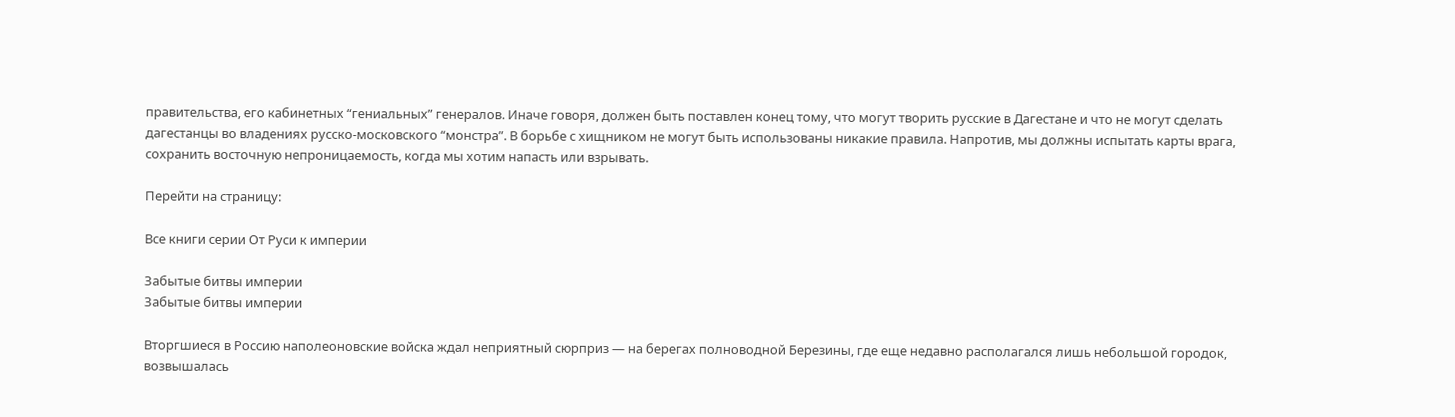правительства, его кабинетных “гениальных” генералов. Иначе говоря, должен быть поставлен конец тому, что могут творить русские в Дагестане и что не могут сделать дагестанцы во владениях русско-московского “монстра”. В борьбе с хищником не могут быть использованы никакие правила. Напротив, мы должны испытать карты врага, сохранить восточную непроницаемость, когда мы хотим напасть или взрывать.

Перейти на страницу:

Все книги серии От Руси к империи

Забытые битвы империи
Забытые битвы империи

Вторгшиеся в Россию наполеоновские войска ждал неприятный сюрприз — на берегах полноводной Березины, где еще недавно располагался лишь небольшой городок, возвышалась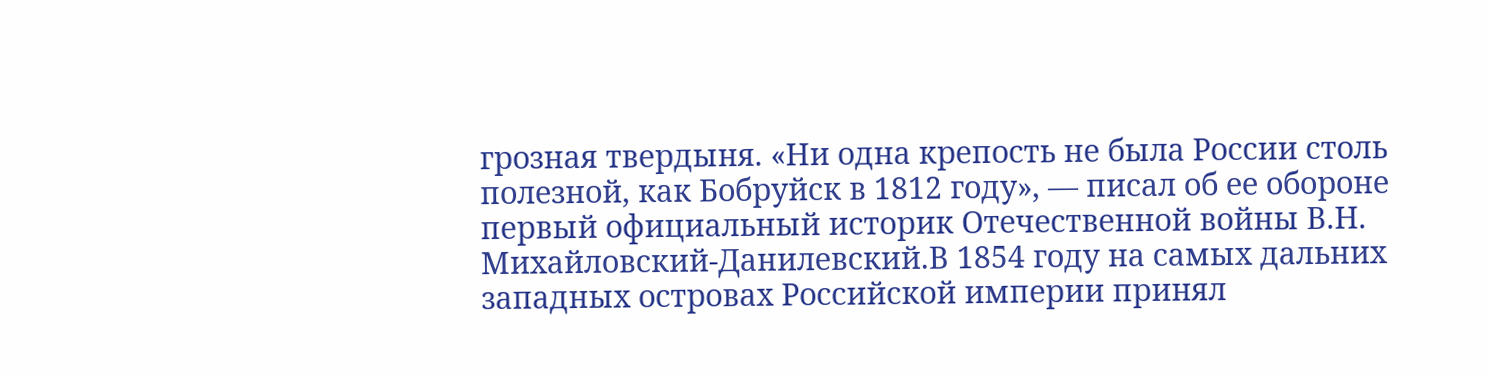грозная твердыня. «Ни одна крепость не была России столь полезной, как Бобруйск в 1812 году», — писал об ее обороне первый официальный историк Отечественной войны В.Н. Михайловский-Данилевский.В 1854 году на самых дальних западных островах Российской империи принял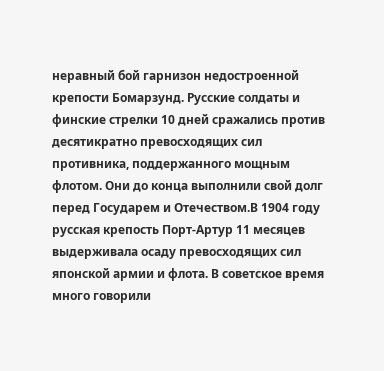неравный бой гарнизон недостроенной крепости Бомарзунд. Русские солдаты и финские стрелки 10 дней сражались против десятикратно превосходящих сил противника, поддержанного мощным флотом. Они до конца выполнили свой долг перед Государем и Отечеством.В 1904 году русская крепость Порт-Артур 11 месяцев выдерживала осаду превосходящих сил японской армии и флота. В советское время много говорили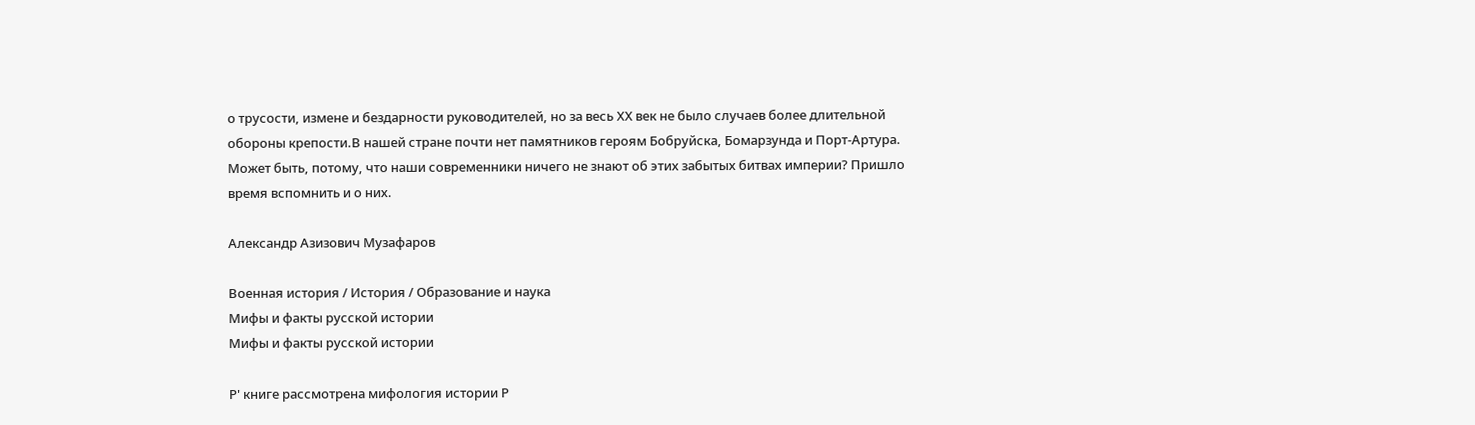о трусости, измене и бездарности руководителей, но за весь XX век не было случаев более длительной обороны крепости.В нашей стране почти нет памятников героям Бобруйска, Бомарзунда и Порт-Артура. Может быть, потому, что наши современники ничего не знают об этих забытых битвах империи? Пришло время вспомнить и о них.

Александр Азизович Музафаров

Военная история / История / Образование и наука
Мифы и факты русской истории
Мифы и факты русской истории

Р' книге рассмотрена мифология истории Р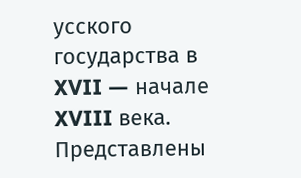усского государства в XVII — начале XVIII века. Представлены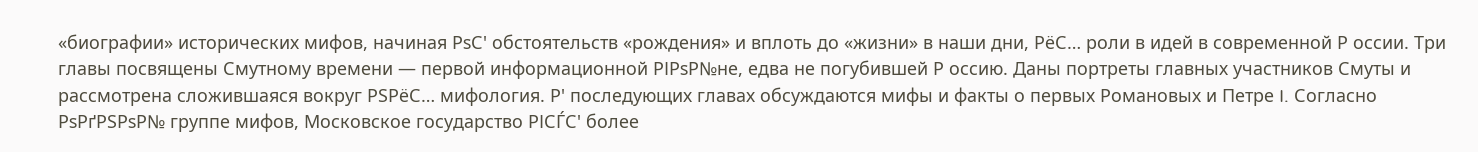«биографии» исторических мифов, начиная РѕС' обстоятельств «рождения» и вплоть до «жизни» в наши дни, РёС… роли в идей в современной Р оссии. Три главы посвящены Смутному времени — первой информационной РІРѕР№не, едва не погубившей Р оссию. Даны портреты главных участников Смуты и рассмотрена сложившаяся вокруг РЅРёС… мифология. Р' последующих главах обсуждаются мифы и факты о первых Романовых и Петре I. Согласно РѕРґРЅРѕР№ группе мифов, Московское государство РІСЃС' более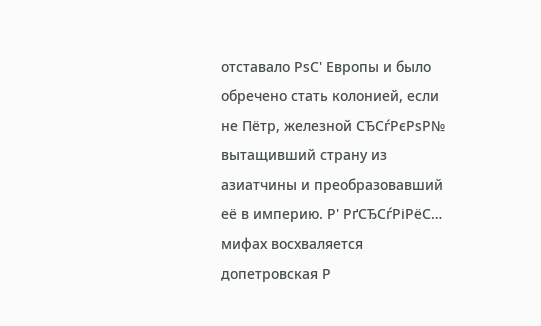отставало РѕС' Европы и было обречено стать колонией, если не Пётр, железной СЂСѓРєРѕР№ вытащивший страну из азиатчины и преобразовавший её в империю. Р' РґСЂСѓРіРёС… мифах восхваляется допетровская Р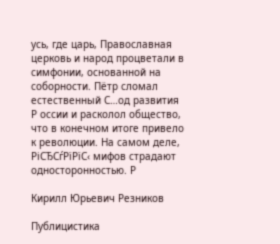усь, где царь, Православная церковь и народ процветали в симфонии, основанной на соборности. Пётр сломал естественный С…од развития Р оссии и расколол общество, что в конечном итоге привело к революции. На самом деле, РіСЂСѓРїРїС‹ мифов страдают односторонностью. Р

Кирилл Юрьевич Резников

Публицистика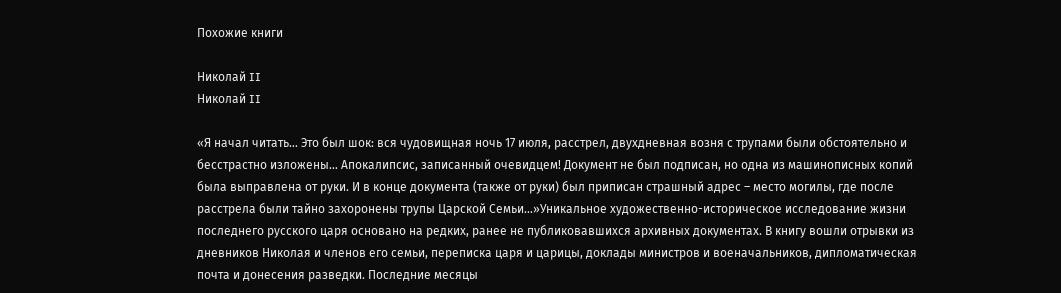Похожие книги

Николай II
Николай II

«Я начал читать… Это был шок: вся чудовищная ночь 17 июля, расстрел, двухдневная возня с трупами были обстоятельно и бесстрастно изложены… Апокалипсис, записанный очевидцем! Документ не был подписан, но одна из машинописных копий была выправлена от руки. И в конце документа (также от руки) был приписан страшный адрес – место могилы, где после расстрела были тайно захоронены трупы Царской Семьи…»Уникальное художественно-историческое исследование жизни последнего русского царя основано на редких, ранее не публиковавшихся архивных документах. В книгу вошли отрывки из дневников Николая и членов его семьи, переписка царя и царицы, доклады министров и военачальников, дипломатическая почта и донесения разведки. Последние месяцы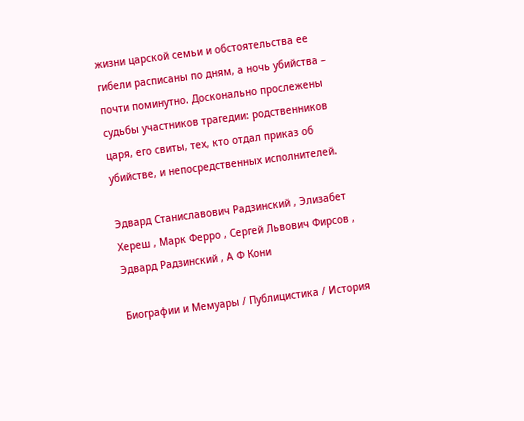жизни царской семьи и обстоятельства ее гибели расписаны по дням, а ночь убийства – почти поминутно. Досконально прослежены судьбы участников трагедии: родственников царя, его свиты, тех, кто отдал приказ об убийстве, и непосредственных исполнителей.

Эдвард Станиславович Радзинский , Элизабет Хереш , Марк Ферро , Сергей Львович Фирсов , Эдвард Радзинский , А Ф Кони

Биографии и Мемуары / Публицистика / История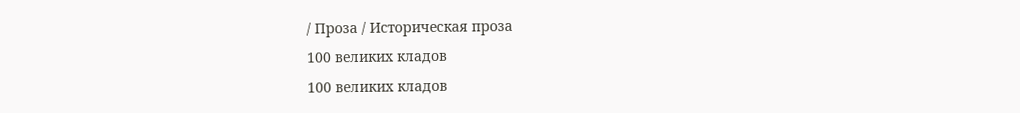/ Проза / Историческая проза
100 великих кладов
100 великих кладов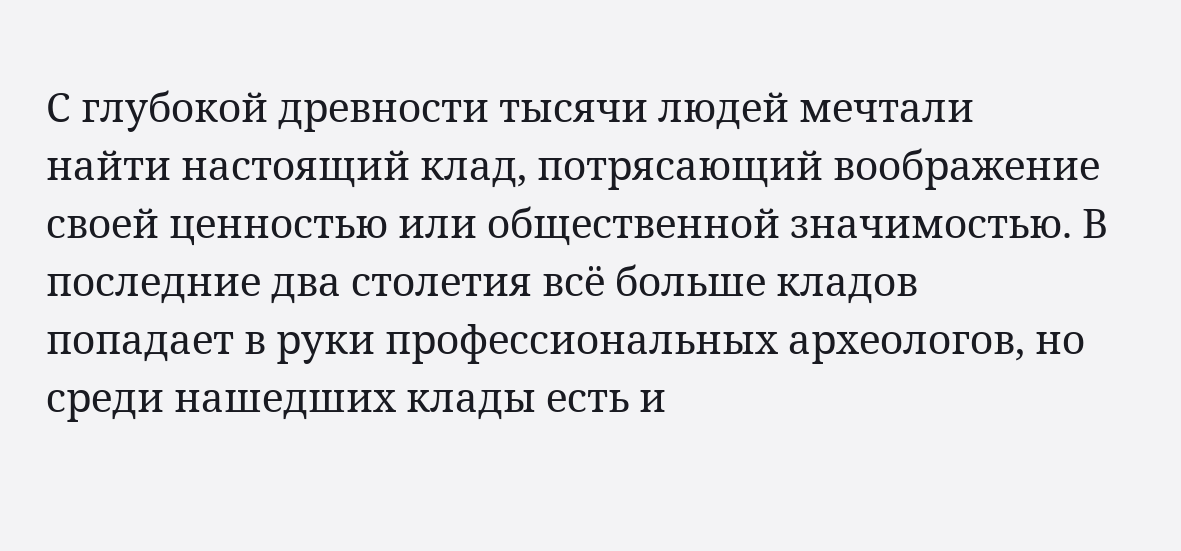С глубокой древности тысячи людей мечтали найти настоящий клад, потрясающий воображение своей ценностью или общественной значимостью. В последние два столетия всё больше кладов попадает в руки профессиональных археологов, но среди нашедших клады есть и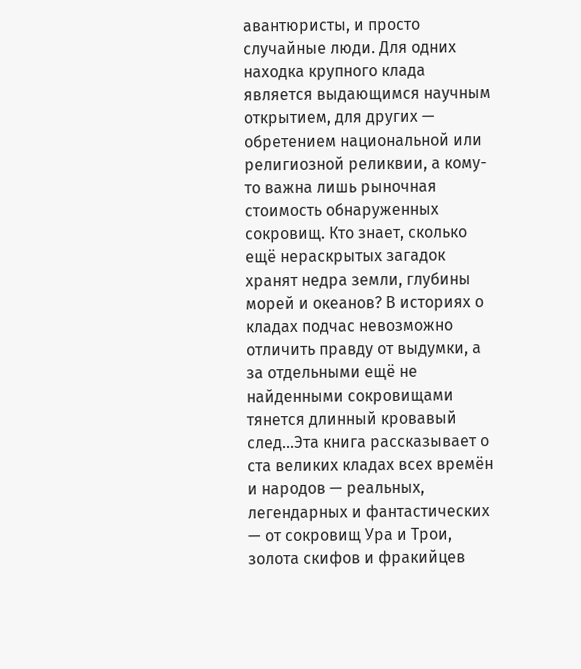авантюристы, и просто случайные люди. Для одних находка крупного клада является выдающимся научным открытием, для других — обретением национальной или религиозной реликвии, а кому-то важна лишь рыночная стоимость обнаруженных сокровищ. Кто знает, сколько ещё нераскрытых загадок хранят недра земли, глубины морей и океанов? В историях о кладах подчас невозможно отличить правду от выдумки, а за отдельными ещё не найденными сокровищами тянется длинный кровавый след…Эта книга рассказывает о ста великих кладах всех времён и народов — реальных, легендарных и фантастических — от сокровищ Ура и Трои, золота скифов и фракийцев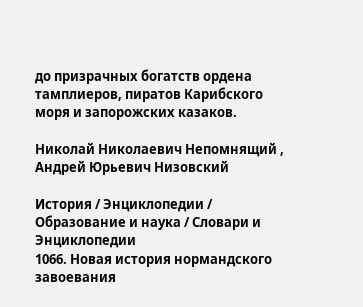до призрачных богатств ордена тамплиеров, пиратов Карибского моря и запорожских казаков.

Николай Николаевич Непомнящий , Андрей Юрьевич Низовский

История / Энциклопедии / Образование и наука / Словари и Энциклопедии
1066. Новая история нормандского завоевания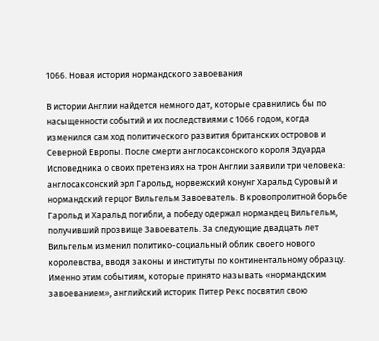1066. Новая история нормандского завоевания

В истории Англии найдется немного дат, которые сравнились бы по насыщенности событий и их последствиями с 1066 годом, когда изменился сам ход политического развития британских островов и Северной Европы. После смерти англосаксонского короля Эдуарда Исповедника о своих претензиях на трон Англии заявили три человека: англосаксонский эрл Гарольд, норвежский конунг Харальд Суровый и нормандский герцог Вильгельм Завоеватель. В кровопролитной борьбе Гарольд и Харальд погибли, а победу одержал нормандец Вильгельм, получивший прозвище Завоеватель. За следующие двадцать лет Вильгельм изменил политико-социальный облик своего нового королевства, вводя законы и институты по континентальному образцу. Именно этим событиям, которые принято называть «нормандским завоеванием», английский историк Питер Рекс посвятил свою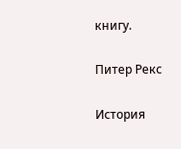книгу.

Питер Рекс

История